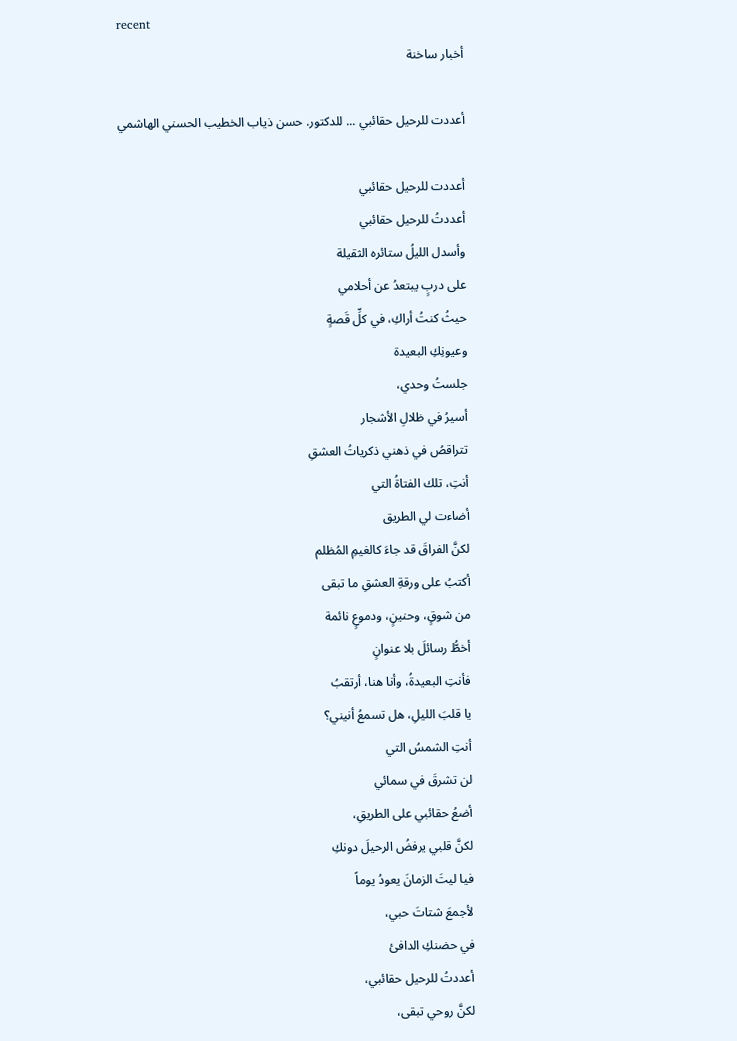recent
أخبار ساخنة

أعددت للرحيل حقائبي ... للدكتور. حسن ذياب الخطيب الحسني الهاشمي

أعددت للرحيل حقائبي
أعددتُ للرحيل حقائبي
وأسدل الليلُ ستائره الثقيلة
على دربٍ يبتعدُ عن أحلامي
حيثُ كنتُ أراكِ، في كلِّ قَصةٍ
وعيونِكِ البعيدة
جلستُ وحدي،
أسيرُ في ظلالِ الأشجار
تتراقصُ في ذهني ذكرياتُ العشقِ
أنتِ، تلك الفتاةُ التي
أضاءت لي الطريق
لكنَّ الفراقَ قد جاءَ كالغيمِ المُظلم
أكتبُ على ورقةِ العشقِ ما تبقى
من شوقٍ، وحنينٍ، ودموعٍ نائمة
أخطُّ رسائلَ بلا عنوانٍ
فأنتِ البعيدةُ، وأنا هنا، أرتقبُ
يا قلبَ الليلِ، هل تسمعُ أنيني؟
أنتِ الشمسُ التي
لن تشرقَ في سمائي
أضعُ حقائبي على الطريقِ،
لكنَّ قلبي يرفضُ الرحيلَ دونكِ
فيا ليتَ الزمانَ يعودُ يوماً
لأجمعَ شتاتَ حبي،
في حضنكِ الدافئ
أعددتُ للرحيل حقائبي،
لكنَّ روحي تبقى،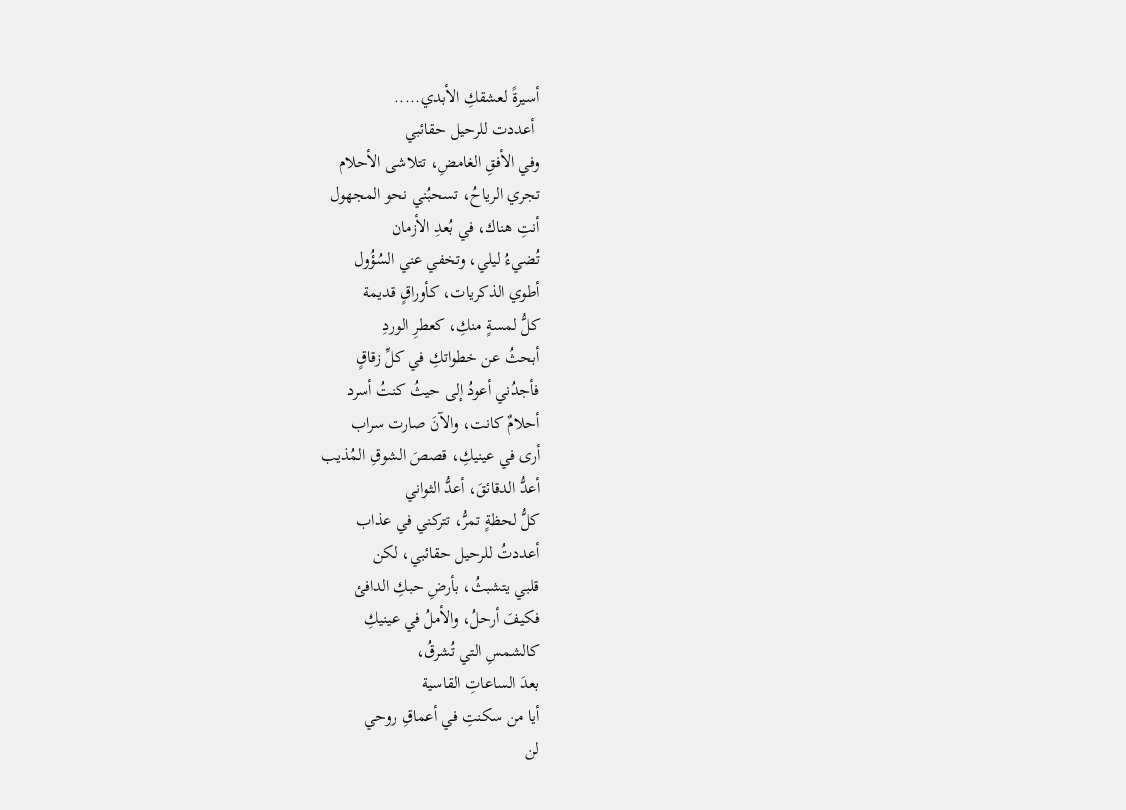أسيرةً لعشقكِ الأبدي.....
 أعددت للرحيل حقائبي
وفي الأفقِ الغامضِ، تتلاشى الأحلام
تجري الرياحُ، تسحبُني نحو المجهول
أنتِ هناك، في بُعدِ الأزمان
تُضيءُ ليلي، وتخفي عني السُؤُول
أطوي الذكريات، كأوراقٍ قديمة
كلُّ لمسةٍ منكِ، كعطرِ الوردِ
أبحثُ عن خطواتكِ في كلِّ زقاقٍ
فأجدُني أعودُ إلى حيثُ كنتُ أسرد
أحلامٌ كانت، والآنَ صارت سراب
أرى في عينيكِ، قصصَ الشوقِ المُذيب
أعدُّ الدقائقَ، أعدُّ الثواني
كلُّ لحظةٍ تمرُّ، تتركني في عذاب
أعددتُ للرحيل حقائبي، لكن
قلبي يتشبثُ، بأرضِ حبكِ الدافئ
فكيفَ أرحلُ، والأملُ في عينيكِ
كالشمسِ التي تُشرقُ،
بعدَ الساعاتِ القاسية
أيا من سكنتِ في أعماقِ روحي
لن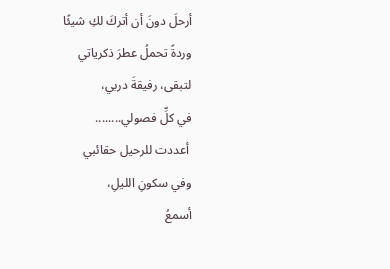أرحلَ دونَ أن أتركَ لكِ شيئًا
وردةً تحملُ عطرَ ذكرياتي
لتبقى، رفيقةَ دربي،
في كلِّ فصولي........
 أعددت للرحيل حقائبي
وفي سكونِ الليلِ،
أسمعُ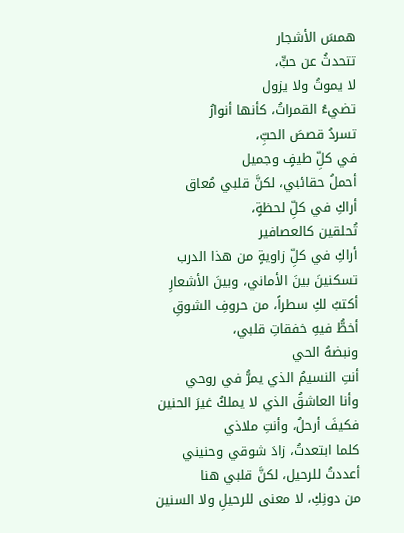همسَ الأشجار
تتحدثُ عن حبٍّ،
لا يموتُ ولا يزول
تضيءُ القمراتُ، كأنها أنوارُ
تسردُ قصصَ الحبِّ،
في كلِّ طيفٍ وجميل
أحملُ حقائبي، لكنَّ قلبي مُعاق
أراكِ في كلِّ لحظةٍ،
تُحلقين كالعصافير
أراكِ في كلِّ زاويةٍ من هذا الدرب
تسكنينَ بينَ الأماني، وبينَ الأشعارِ
أكتبُ لكِ سطراً، من حروفِ الشوقِ
أخطُّ فيهِ خفقاتِ قلبي،
ونبضهُ الحي
أنتِ النسيمُ الذي يمرُّ في روحي
وأنا العاشقُ الذي لا يملكُ غيرَ الحنين
فكيفَ أرحلُ، وأنتِ ملاذي
كلما ابتعدتُ، زادَ شوقي وحنيني
أعددتُ للرحيل، لكنَّ قلبي هنا
من دونِكِ، لا معنى للرحيلِ ولا السنين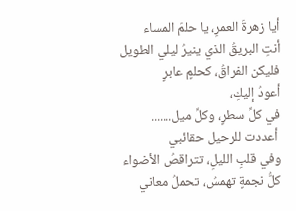أيا زهرةَ العمرِ، يا حلمَ المساء
أنتِ البريقُ الذي ينيرُ ليلي الطويل
فليكن الفراقُ، كحلمٍ عابرٍ
أعودُ إليكِ،
في كلِّ سطرٍ، وكلِّ ميل.......
 أعددت للرحيل حقائبي
وفي قلبِ الليلِ، تتراقصُ الأضواء
كلُّ نجمةٍ تهمسُ، تحملُ معاني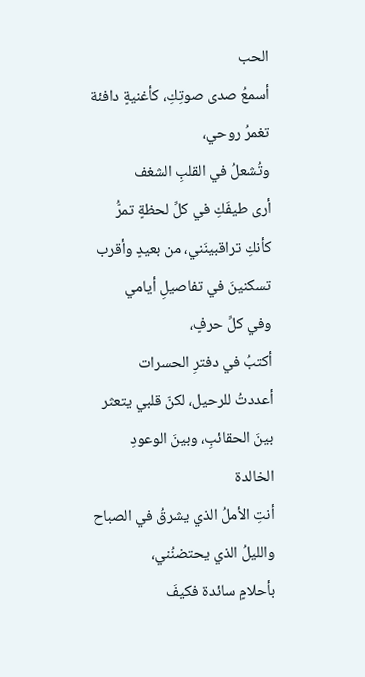الحب
أسمعُ صدى صوتِكِ، كأغنيةٍ دافئة
تغمرُ روحي،
وتُشعلُ في القلبِ الشغف
أرى طيفَكِ في كلِّ لحظةٍ تمرُّ
كأنكِ تراقبينَني، من بعيدٍ وأقرب
تسكنينَ في تفاصيلِ أيامي
وفي كلِّ حرفٍ،
أكتبُ في دفترِ الحسرات
أعددتُ للرحيل، لكنّ قلبي يتعثر
بينَ الحقائبِ، وبينَ الوعودِ الخالدة
أنتِ الأملُ الذي يشرقُ في الصباح
والليلُ الذي يحتضنُني،
بأحلامٍ سائدة فكيفَ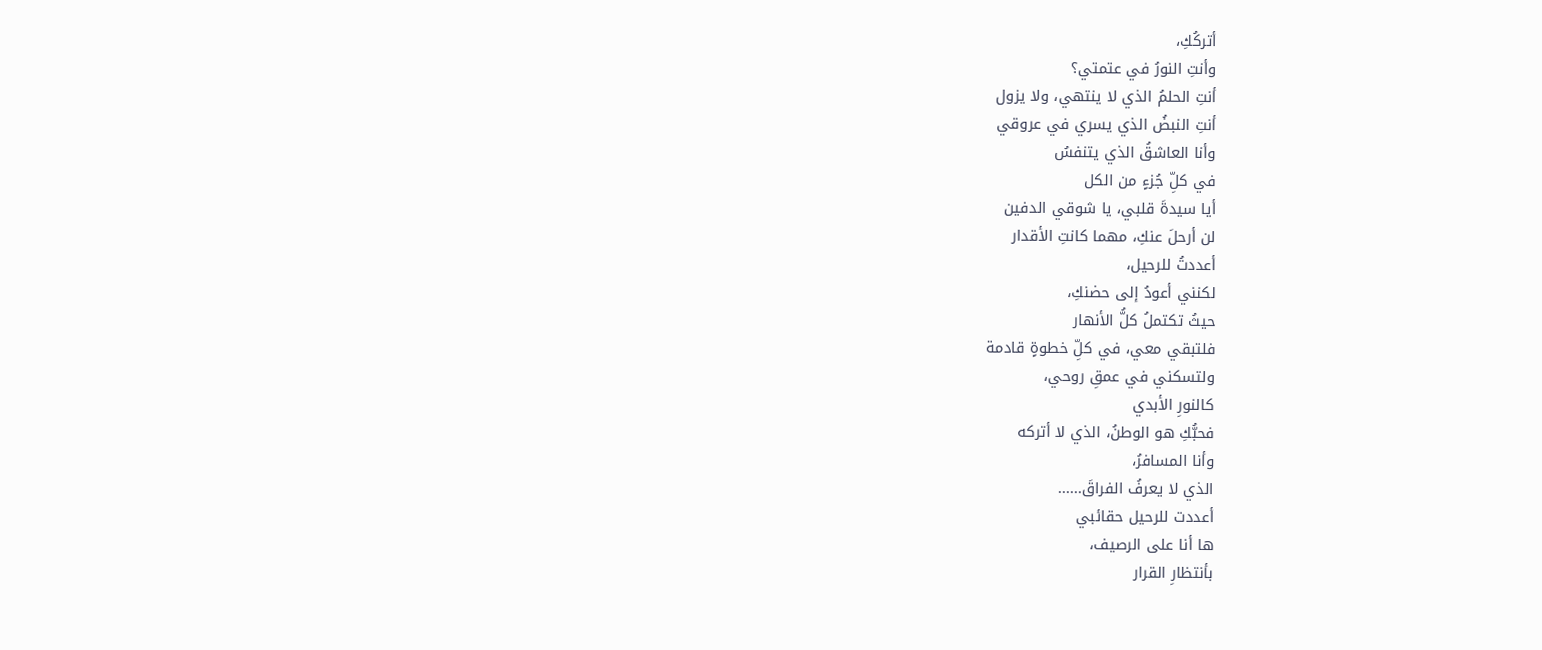أتركُكِ،
وأنتِ النورُ في عتمتي؟
أنتِ الحلمُ الذي لا ينتهي، ولا يزول
أنتِ النبضُ الذي يسري في عروقي
وأنا العاشقُ الذي يتنفسُ
في كلِّ جُزءٍ من الكل
أيا سيدةَ قلبي، يا شوقي الدفين
لن أرحلَ عنكِ، مهما كانتِ الأقدار
أعددتُ للرحيل،
لكنني أعودُ إلى حضنكِ،
حيثُ تكتملُ كلُّ الأنهار
فلتبقي معي، في كلِّ خطوةٍ قادمة
ولتسكني في عمقِ روحي،
كالنورِ الأبدي
فحبُّكِ هو الوطنُ، الذي لا أتركه
وأنا المسافرُ،
الذي لا يعرفُ الفراقَ......
أعددت للرحيل حقائبي
ها أنا على الرصيف،
بأنتظارِ القرار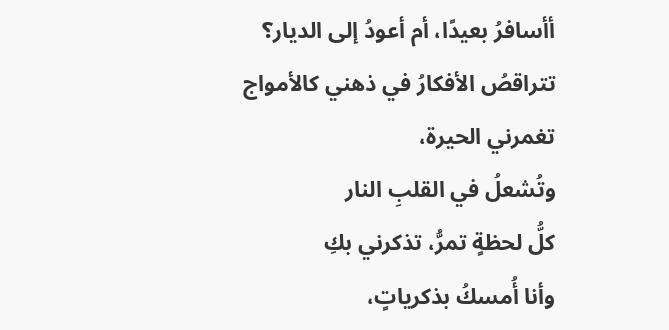أأسافرُ بعيدًا، أم أعودُ إلى الديار؟
تتراقصُ الأفكارُ في ذهني كالأمواج
تغمرني الحيرة،
وتُشعلُ في القلبِ النار
كلُّ لحظةٍ تمرُّ، تذكرني بكِ
وأنا أُمسكُ بذكرياتٍ،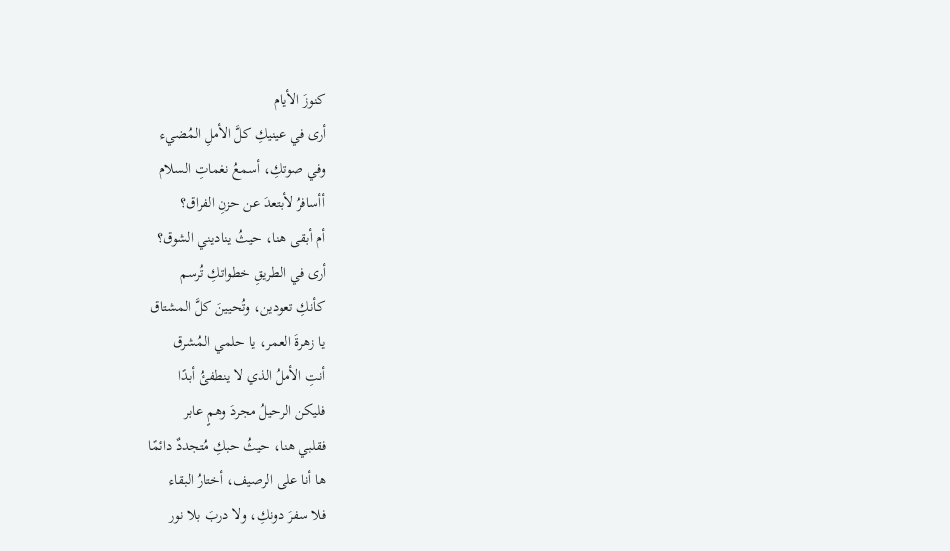كنوزَ الأيام
أرى في عينيكِ كلَّ الأملِ المُضيء
وفي صوتكِ، أسمعُ نغماتِ السلام
أأسافرُ لأبتعدَ عن حزنِ الفراق؟
أم أبقى هنا، حيثُ يناديني الشوق؟
أرى في الطريقِ خطواتكِ تُرسم
كأنكِ تعودين، وتُحيينَ كلَّ المشتاق
يا زهرةَ العمر، يا حلمي المُشرق
أنتِ الأملُ الذي لا ينطفئُ أبدًا
فليكن الرحيلُ مجردَ وهمٍ عابر
فقلبي هنا، حيثُ حبكِ مُتجددٌ دائمًا
ها أنا على الرصيف، أختارُ البقاء
فلا سفرَ دونكِ، ولا دربَ بلا نور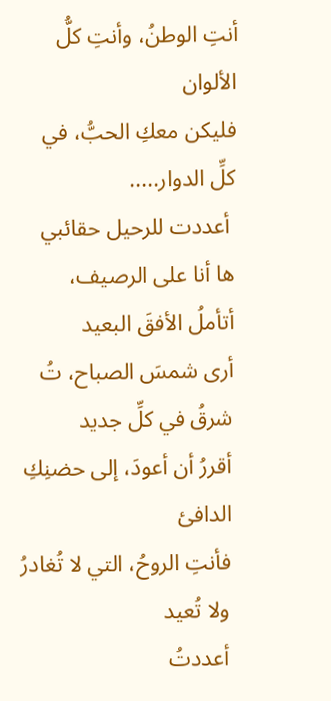أنتِ الوطنُ، وأنتِ كلُّ الألوان
فليكن معكِ الحبُّ، في كلِّ الدوار.....
 أعددت للرحيل حقائبي
ها أنا على الرصيف، أتأملُ الأفقَ البعيد
أرى شمسَ الصباح، تُ
شرقُ في كلِّ جديد
أقررُ أن أعودَ، إلى حضنِكِ الدافئ
فأنتِ الروحُ، التي لا تُغادرُ ولا تُعيد
أعددتُ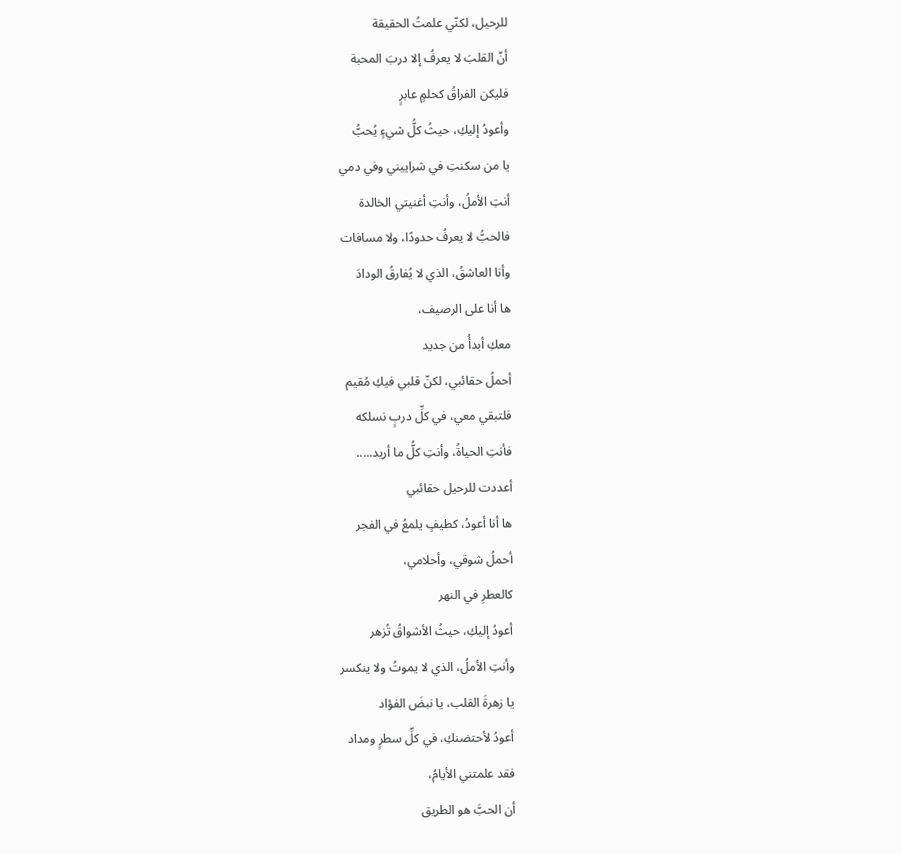للرحيل، لكنّي علمتُ الحقيقة
أنّ القلبَ لا يعرفُ إلا دربَ المحبة
فليكن الفراقُ كحلمٍ عابرٍ
وأعودُ إليكِ، حيثُ كلُّ شيءٍ يُحبُّ
يا من سكنتِ في شراييني وفي دمي
أنتِ الأملُ، وأنتِ أغنيتي الخالدة
فالحبُّ لا يعرفُ حدودًا، ولا مسافات
وأنا العاشقُ، الذي لا يُفارقُ الودادَ
ها أنا على الرصيف،
معكِ أبدأُ من جديد
أحملُ حقائبي، لكنّ قلبي فيكِ مُقيم
فلتبقي معي، في كلِّ دربٍ نسلكه
فأنتِ الحياةُ، وأنتِ كلُّ ما أريد.....
أعددت للرحيل حقائبي
ها أنا أعودُ، كطيفٍ يلمعُ في الفجر
أحملُ شوقي، وأحلامي،
كالعطرِ في النهر
أعودُ إليكِ، حيثُ الأشواقُ تُزهر
وأنتِ الأملُ، الذي لا يموتُ ولا ينكسر
يا زهرةَ القلب، يا نبضَ الفؤاد
أعودُ لأحتضنكِ، في كلِّ سطرٍ ومداد
فقد علمتني الأيامُ،
أن الحبَّ هو الطريق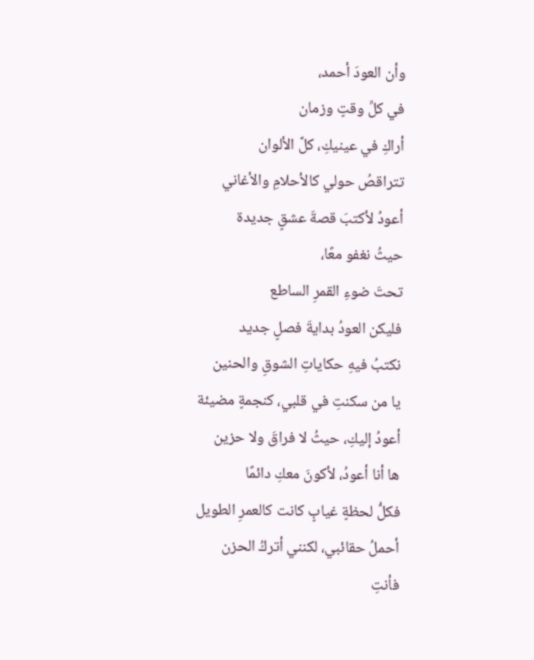وأن العودَ أحمد،
في كلِّ وقتٍ وزمان
أراكِ في عينيكِ، كلَّ الألوان
تتراقصُ حولي كالأحلامِ والأغاني
أعودُ لأكتبَ قصةَ عشقٍ جديدة
حيثُ نغفو معًا،
تحتَ ضوءِ القمرِ الساطع
فليكن العودُ بدايةَ فصلٍ جديد
نكتبُ فيهِ حكاياتِ الشوقِ والحنين
يا من سكنتِ في قلبي، كنجمةٍ مضيئة
أعودُ إليكِ، حيثُ لا فراقَ ولا حزين
ها أنا أعودُ، لأكونَ معكِ دائمًا
فكلُّ لحظةٍ غيابٍ كانت كالعمرِ الطويل
أحملُ حقائبي، لكنني أتركُ الحزن
فأنتِ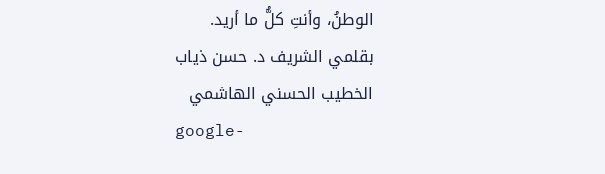الوطنُ، وأنتِ كلُّ ما أريد.
بقلمي الشريف د. حسن ذياب
الخطيب الحسني الهاشمي
google-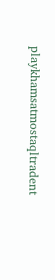playkhamsatmostaqltradent